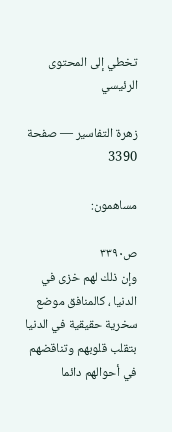تخطي إلى المحتوى الرئيسي

زهرة التفاسير — صفحة 3390

مساهمون:

ص٣٣٩٠
وإن ذلك لهم خزى في الدنيا ، كالمنافق موضع سخرية حقيقية في الدنيا بتقلب قلوبهم وتناقضهم في أحوالهم دائما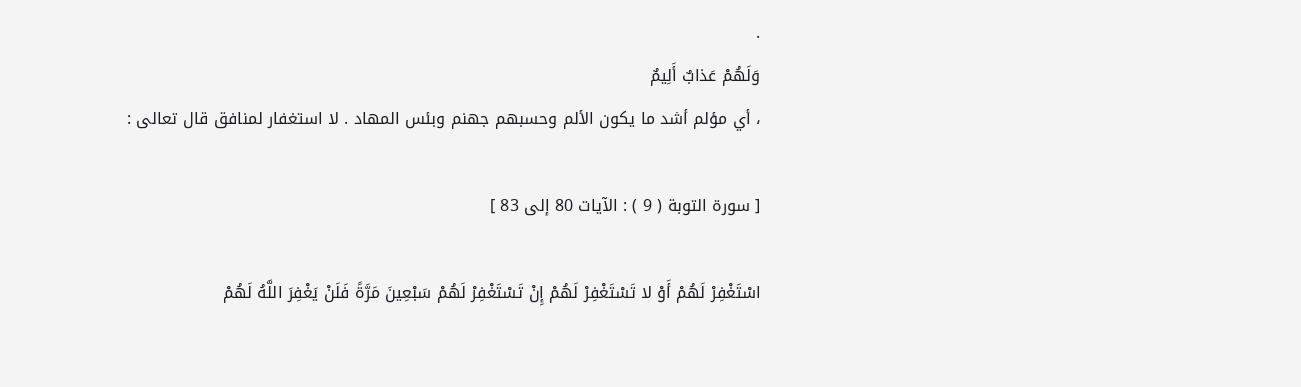.
وَلَهُمْ عَذابٌ أَلِيمٌ
، أي مؤلم أشد ما يكون الألم وحسبهم جهنم وبئس المهاد . لا استغفار لمنافق قال تعالى :

[ سورة التوبة ( 9 ) : الآيات 80 إلى 83 ]

اسْتَغْفِرْ لَهُمْ أَوْ لا تَسْتَغْفِرْ لَهُمْ إِنْ تَسْتَغْفِرْ لَهُمْ سَبْعِينَ مَرَّةً فَلَنْ يَغْفِرَ اللَّهُ لَهُمْ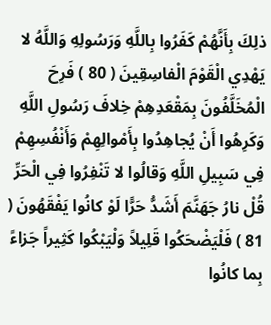ذلِكَ بِأَنَّهُمْ كَفَرُوا بِاللَّهِ وَرَسُولِهِ وَاللَّهُ لا يَهْدِي الْقَوْمَ الْفاسِقِينَ ( 80 ) فَرِحَ الْمُخَلَّفُونَ بِمَقْعَدِهِمْ خِلافَ رَسُولِ اللَّهِ وَكَرِهُوا أَنْ يُجاهِدُوا بِأَمْوالِهِمْ وَأَنْفُسِهِمْ فِي سَبِيلِ اللَّهِ وَقالُوا لا تَنْفِرُوا فِي الْحَرِّ قُلْ نارُ جَهَنَّمَ أَشَدُّ حَرًّا لَوْ كانُوا يَفْقَهُونَ ( 81 ) فَلْيَضْحَكُوا قَلِيلاً وَلْيَبْكُوا كَثِيراً جَزاءً بِما كانُوا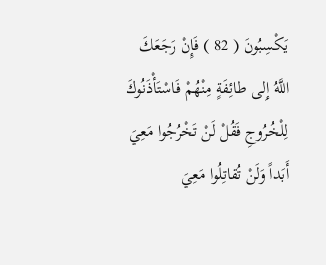يَكْسِبُونَ ( 82 ) فَإِنْ رَجَعَكَ اللَّهُ إِلى طائِفَةٍ مِنْهُمْ فَاسْتَأْذَنُوكَ لِلْخُرُوجِ فَقُلْ لَنْ تَخْرُجُوا مَعِيَ أَبَداً وَلَنْ تُقاتِلُوا مَعِيَ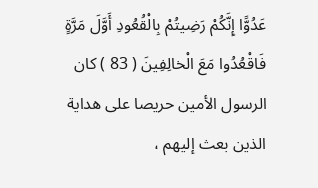عَدُوًّا إِنَّكُمْ رَضِيتُمْ بِالْقُعُودِ أَوَّلَ مَرَّةٍ فَاقْعُدُوا مَعَ الْخالِفِينَ ( 83 ) كان الرسول الأمين حريصا على هداية الذين بعث إليهم ،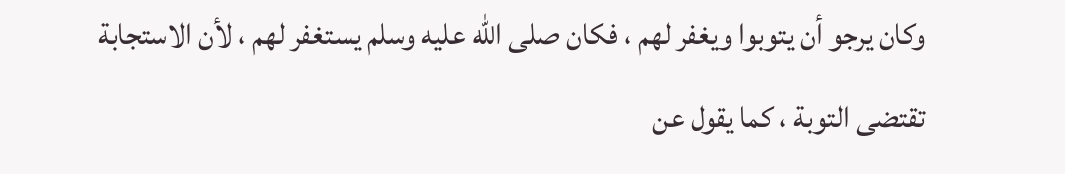وكان يرجو أن يتوبوا ويغفر لهم ، فكان صلى اللّه عليه وسلم يستغفر لهم ، لأن الاستجابة تقتضى التوبة ، كما يقول عن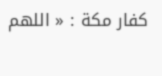كفار مكة : « اللهم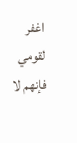اغفر لقومي فإنهم لا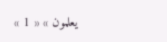يعلمون » « 1 »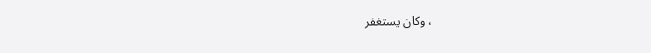، وكان يستغفر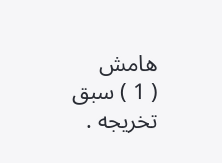هامش
( 1 ) سبق تخريجه .